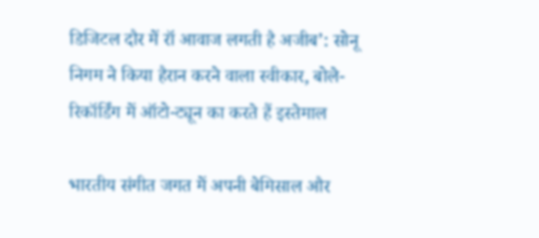डिजिटल दौर में रॉ आवाज लगती है अजीब’: सोनू निगम ने किया हैरान करने वाला स्वीकार, बोले- रिकॉर्डिंग में ऑटो-ट्यून का करते हैं इस्तेमाल

भारतीय संगीत जगत में अपनी बेमिसाल और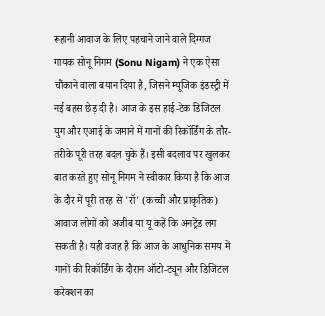रूहानी आवाज के लिए पहचाने जाने वाले दिग्गज गायक सोनू निगम (Sonu Nigam) ने एक ऐसा चौंकाने वाला बयान दिया है, जिसने म्यूजिक इंडस्ट्री में नई बहस छेड़ दी है। आज के इस हाई-टेक डिजिटल युग और एआई के जमाने में गानों की रिकॉर्डिंग के तौर-तरीके पूरी तरह बदल चुके हैं। इसी बदलाव पर खुलकर बात करते हुए सोनू निगम ने स्वीकार किया है कि आज के दौर में पूरी तरह से 'रॉ' (कच्ची और प्राकृतिक) आवाज लोगों को अजीब या यू कहें कि अनट्रेंड लग सकती है। यही वजह है कि आज के आधुनिक समय में गानों की रिकॉर्डिंग के दौरान ऑटो-ट्यून और डिजिटल करेक्शन का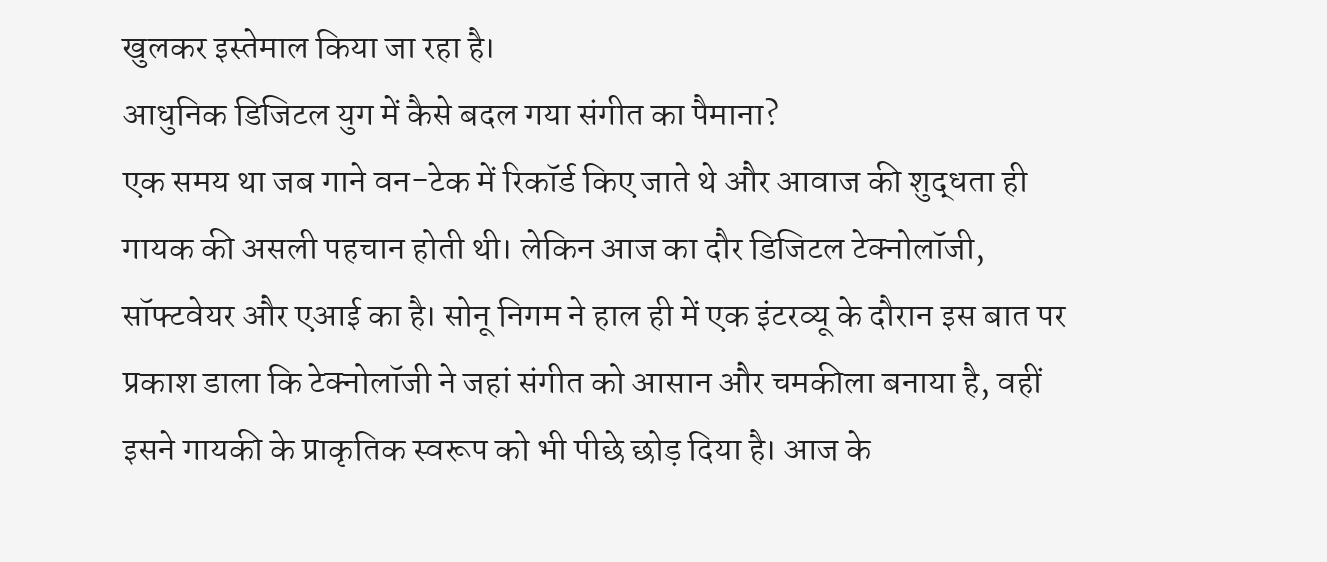खुलकर इस्तेमाल किया जा रहा है।
आधुनिक डिजिटल युग में कैसे बदल गया संगीत का पैमाना?
एक समय था जब गाने वन-टेक में रिकॉर्ड किए जाते थे और आवाज की शुद्धता ही गायक की असली पहचान होती थी। लेकिन आज का दौर डिजिटल टेक्नोलॉजी, सॉफ्टवेयर और एआई का है। सोनू निगम ने हाल ही में एक इंटरव्यू के दौरान इस बात पर प्रकाश डाला कि टेक्नोलॉजी ने जहां संगीत को आसान और चमकीला बनाया है, वहीं इसने गायकी के प्राकृतिक स्वरूप को भी पीछे छोड़ दिया है। आज के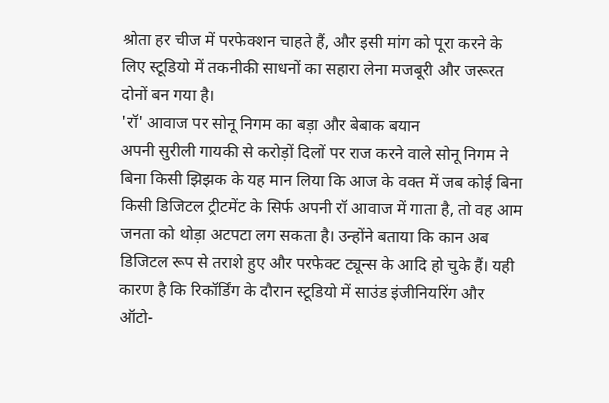श्रोता हर चीज में परफेक्शन चाहते हैं, और इसी मांग को पूरा करने के लिए स्टूडियो में तकनीकी साधनों का सहारा लेना मजबूरी और जरूरत दोनों बन गया है।
'रॉ' आवाज पर सोनू निगम का बड़ा और बेबाक बयान
अपनी सुरीली गायकी से करोड़ों दिलों पर राज करने वाले सोनू निगम ने बिना किसी झिझक के यह मान लिया कि आज के वक्त में जब कोई बिना किसी डिजिटल ट्रीटमेंट के सिर्फ अपनी रॉ आवाज में गाता है, तो वह आम जनता को थोड़ा अटपटा लग सकता है। उन्होंने बताया कि कान अब डिजिटल रूप से तराशे हुए और परफेक्ट ट्यून्स के आदि हो चुके हैं। यही कारण है कि रिकॉर्डिंग के दौरान स्टूडियो में साउंड इंजीनियरिंग और ऑटो-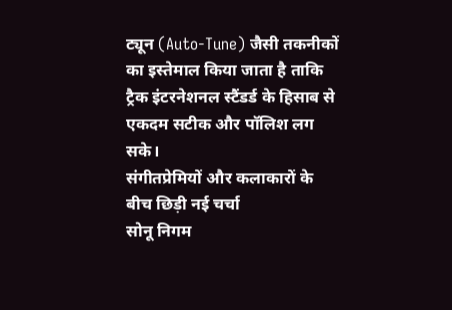ट्यून (Auto-Tune) जैसी तकनीकों का इस्तेमाल किया जाता है ताकि ट्रैक इंटरनेशनल स्टैंडर्ड के हिसाब से एकदम सटीक और पॉलिश लग सके।
संगीतप्रेमियों और कलाकारों के बीच छिड़ी नई चर्चा
सोनू निगम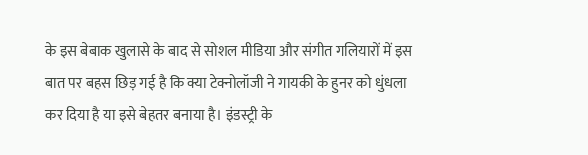के इस बेबाक खुलासे के बाद से सोशल मीडिया और संगीत गलियारों में इस बात पर बहस छिड़ गई है कि क्या टेक्नोलॉजी ने गायकी के हुनर को धुंधला कर दिया है या इसे बेहतर बनाया है। इंडस्ट्री के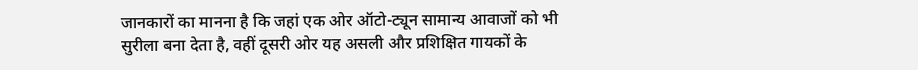जानकारों का मानना है कि जहां एक ओर ऑटो-ट्यून सामान्य आवाजों को भी सुरीला बना देता है, वहीं दूसरी ओर यह असली और प्रशिक्षित गायकों के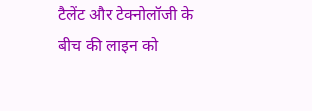टैलेंट और टेक्नोलॉजी के बीच की लाइन को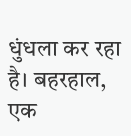धुंधला कर रहा है। बहरहाल, एक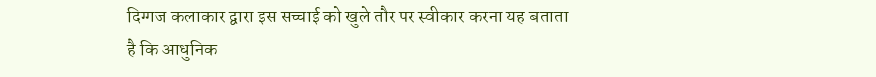दिग्गज कलाकार द्वारा इस सच्चाई को खुले तौर पर स्वीकार करना यह बताता है कि आधुनिक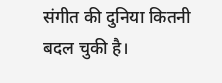संगीत की दुनिया कितनी बदल चुकी है।